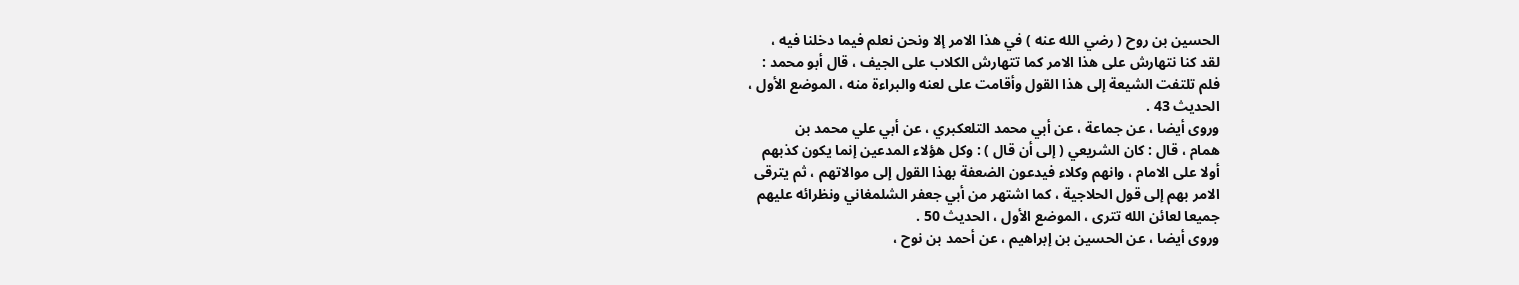الحسين بن روح ( رضي الله عنه ) في هذا الامر إلا ونحن نعلم فيما دخلنا فيه ،
لقد كنا نتهارش على هذا الامر كما تتهارش الكلاب على الجيف ، قال أبو محمد :
فلم تلتفت الشيعة إلى هذا القول وأقامت على لعنه والبراءة منه ، الموضع الأول ،
الحديث 43 .
وروى أيضا ، عن جماعة ، عن أبي محمد التلعكبري ، عن أبي علي محمد بن
همام ، قال : كان الشريعي ( إلى أن قال ) : وكل هؤلاء المدعين إنما يكون كذبهم
أولا على الامام ، وانهم وكلاء فيدعون الضعفة بهذا القول إلى موالاتهم ، ثم يترقى
الامر بهم إلى قول الحلاجية ، كما اشتهر من أبي جعفر الشلمغاني ونظرائه عليهم
جميعا لعائن الله تترى ، الموضع الأول ، الحديث 50 .
وروى أيضا ، عن الحسين بن إبراهيم ، عن أحمد بن نوح ،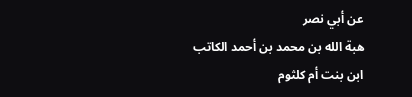عن أبي نصر
هبة الله بن محمد بن أحمد الكاتب ابن بنت أم كلثوم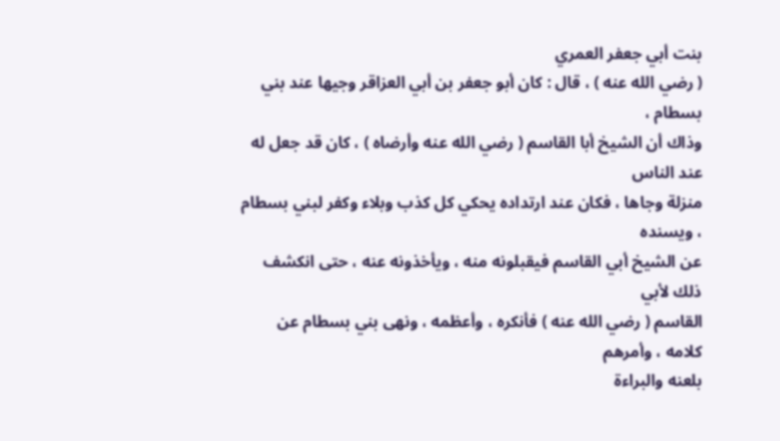بنت أبي جعفر العمري
( رضي الله عنه ) ، قال : كان أبو جعفر بن أبي العزاقر وجيها عند بني بسطام ،
وذاك أن الشيخ أبا القاسم ( رضي الله عنه وأرضاه ) ، كان قد جعل له عند الناس
منزلة وجاها ، فكان عند ارتداده يحكي كل كذب وبلاء وكفر لبني بسطام ، ويسنده
عن الشيخ أبي القاسم فيقبلونه منه ، ويأخذونه عنه ، حتى انكشف ذلك لأبي
القاسم ( رضي الله عنه ) فأنكره ، وأعظمه ، ونهى بني بسطام عن كلامه ، وأمرهم
بلعنه والبراءة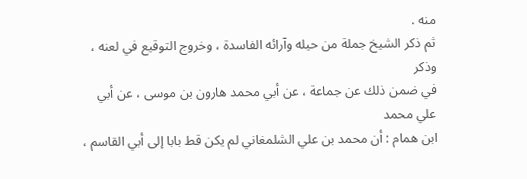منه .
ثم ذكر الشيخ جملة من حيله وآرائه الفاسدة ، وخروج التوقيع في لعنه ، وذكر
في ضمن ذلك عن جماعة ، عن أبي محمد هارون بن موسى ، عن أبي علي محمد
ابن همام : أن محمد بن علي الشلمغاني لم يكن قط بابا إلى أبي القاسم ،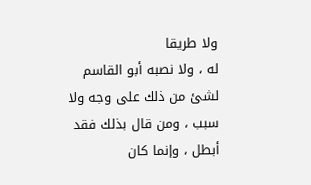ولا طريقا
له ، ولا نصبه أبو القاسم لشئ من ذلك على وجه ولا سبب ، ومن قال بذلك فقد
أبطل ، وإنما كان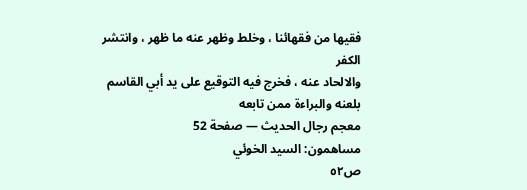فقيها من فقهائنا ، وخلط وظهر عنه ما ظهر ، وانتشر الكفر
والالحاد عنه ، فخرج فيه التوقيع على يد أبي القاسم بلعنه والبراءة ممن تابعه
معجم رجال الحديث — صفحة 52
مساهمون: السيد الخوئي
ص٥٢